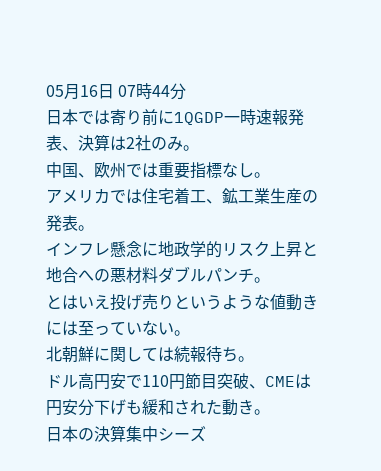05月16日 07時44分
日本では寄り前に1QGDP一時速報発表、決算は2社のみ。
中国、欧州では重要指標なし。
アメリカでは住宅着工、鉱工業生産の発表。
インフレ懸念に地政学的リスク上昇と地合への悪材料ダブルパンチ。
とはいえ投げ売りというような値動きには至っていない。
北朝鮮に関しては続報待ち。
ドル高円安で110円節目突破、CMEは円安分下げも緩和された動き。
日本の決算集中シーズ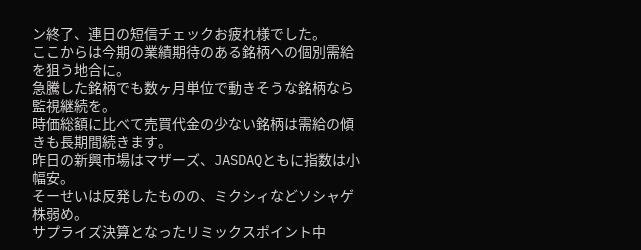ン終了、連日の短信チェックお疲れ様でした。
ここからは今期の業績期待のある銘柄への個別需給を狙う地合に。
急騰した銘柄でも数ヶ月単位で動きそうな銘柄なら監視継続を。
時価総額に比べて売買代金の少ない銘柄は需給の傾きも長期間続きます。
昨日の新興市場はマザーズ、JASDAQともに指数は小幅安。
そーせいは反発したものの、ミクシィなどソシャゲ株弱め。
サプライズ決算となったリミックスポイント中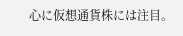心に仮想通貨株には注目。